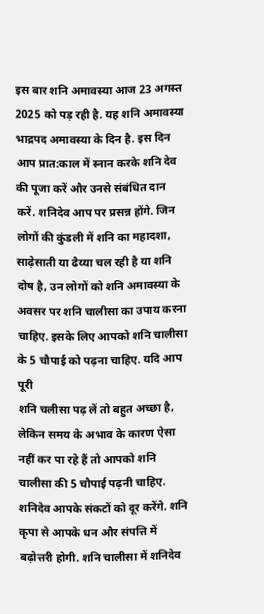इस बार शनि अमावस्या आज 23 अगस्त 2025 को पड़ रही है. यह शनि अमावस्या
भाद्रपद अमावस्या के दिन है. इस दिन आप प्रात:काल में स्नान करके शनि देव की पूजा करें और उनसे संबंधित दान करें. शनिदेव आप पर प्रसन्न होंगे. जिन लोगों की कुंडली में शनि का महादशा, साढ़ेसाती या ढैय्या चल रही है या शनि दोष है, उन लोगों को शनि अमावस्या के अवसर पर शनि चालीसा का उपाय करना चाहिए. इसके लिए आपको शनि चालीसा के 5 चौपाई को पढ़ना चाहिए. यदि आप पूरी
शनि चलीसा पढ़ लें तो बहुत अच्छा है, लेकिन समय के अभाव के कारण ऐसा नहीं कर पा रहे हैं तो आपको शनि चालीसा की 5 चौपाई पढ़नी चाहिए. शनिदेव आपके संकटों को दूर करेंगे. शनि कृपा से आपके धन और संपत्ति में बढ़ोत्तरी होगी. शनि चालीसा में शनिदेव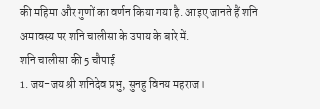की महिमा और गुणों का वर्णन किया गया है. आइए जानते हैं शनि अमावस्य पर शनि चालीसा के उपाय के बारे में.
शनि चालीसा की 5 चौपाई
1. जय-जय श्री शनिदेव प्रभु, सुनहु विनय महराज।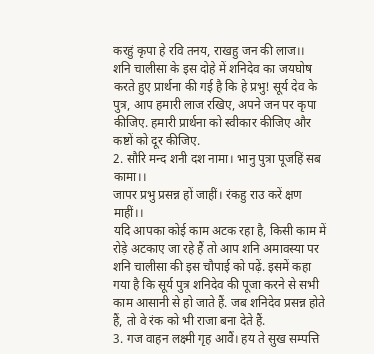करहुं कृपा हे रवि तनय, राखहु जन की लाज।।
शनि चालीसा के इस दोहे में शनिदेव का जयघोष करते हुए प्रार्थना की गई है कि हे प्रभु! सूर्य देव के पुत्र, आप हमारी लाज रखिए, अपने जन पर कृपा कीजिए. हमारी प्रार्थना को स्वीकार कीजिए और कष्टों को दूर कीजिए.
2. सौरि मन्द शनी दश नामा। भानु पुत्रा पूजहिं सब कामा।।
जापर प्रभु प्रसन्न हों जाहीं। रंकहु राउ करें क्षण माहीं।।
यदि आपका कोई काम अटक रहा है, किसी काम में रोड़े अटकाए जा रहे हैं तो आप शनि अमावस्या पर शनि चालीसा की इस चौपाई को पढ़ें. इसमें कहा गया है कि सूर्य पुत्र शनिदेव की पूजा करने से सभी काम आसानी से हो जाते हैं. जब शनिदेव प्रसन्न होते हैं, तो वे रंक को भी राजा बना देते हैं.
3. गज वाहन लक्ष्मी गृह आवैं। हय ते सुख सम्पत्ति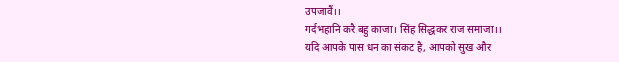उपजावैं।।
गर्दभहानि करै बहु काजा। सिंह सिद्धकर राज समाजा।।
यदि आपके पास धन का संकट है, आपको सुख और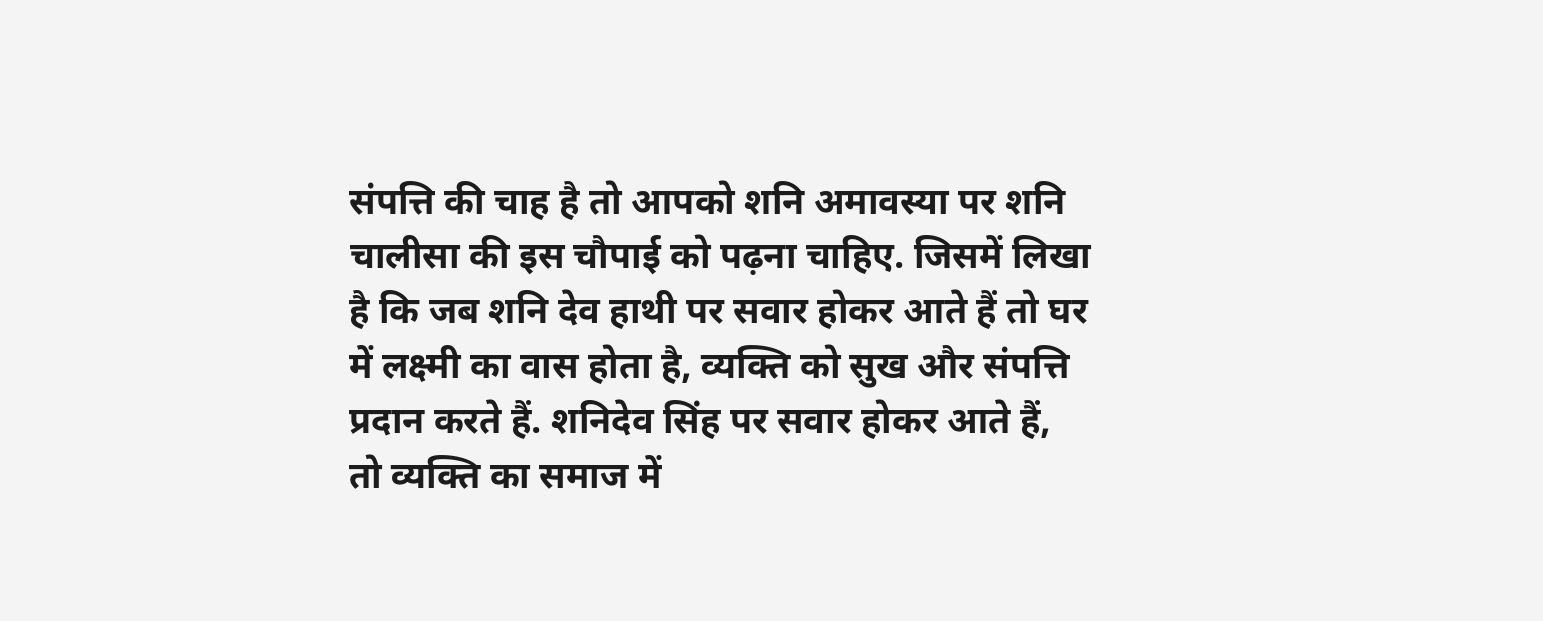संपत्ति की चाह है तो आपको शनि अमावस्या पर शनि चालीसा की इस चौपाई को पढ़ना चाहिए. जिसमें लिखा है कि जब शनि देव हाथी पर सवार होकर आते हैं तो घर में लक्ष्मी का वास होता है, व्यक्ति को सुख और संपत्ति प्रदान करते हैं. शनिदेव सिंह पर सवार होकर आते हैं, तो व्यक्ति का समाज में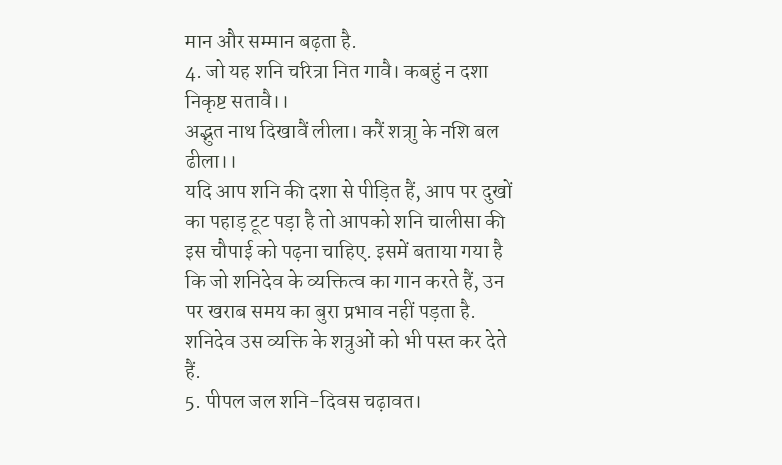मान और सम्मान बढ़ता है.
4. जो यह शनि चरित्रा नित गावै। कबहुं न दशा निकृष्ट सतावै।।
अद्भुत नाथ दिखावैं लीला। करैं शत्राु के नशि बल ढीला।।
यदि आप शनि की दशा से पीड़ित हैं, आप पर दुखों का पहाड़ टूट पड़ा है तो आपको शनि चालीसा की इस चौपाई को पढ़ना चाहिए. इसमें बताया गया है कि जो शनिदेव के व्यक्तित्व का गान करते हैं, उन पर खराब समय का बुरा प्रभाव नहीं पड़ता है. शनिदेव उस व्यक्ति के शत्रुओं को भी पस्त कर देते हैं.
5. पीपल जल शनि-दिवस चढ़ावत।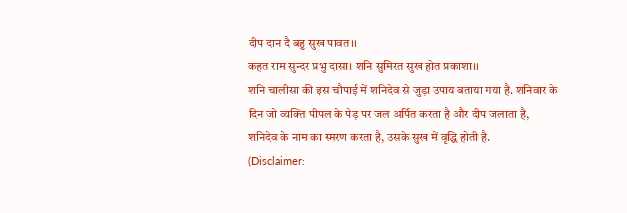दीप दान दै बहु सुख पावत।।
कहत राम सुन्दर प्रभु दासा। शनि सुमिरत सुख होत प्रकाशा।।
शनि चालीसा की इस चौपाई में शनिदेव से जुड़ा उपाय बताया गया है. शनिवार के दिन जो व्यक्ति पीपल के पेड़ पर जल अर्पित करता है और दीप जलाता है, शनिदेव के नाम का स्मरण करता है, उसके सुख में वृद्धि होती है.
(Disclaimer: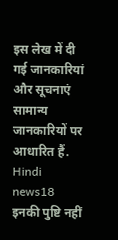इस लेख में दी गई जानकारियां और सूचनाएं सामान्य जानकारियों पर आधारित हैं. Hindi news18 इनकी पुष्टि नहीं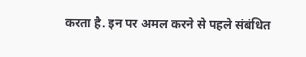करता है. इन पर अमल करने से पहले संबंधित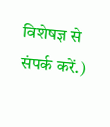विशेषज्ञ से संपर्क करें.)